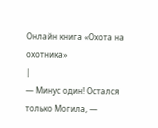Онлайн книга «Охота на охотника»
|
— Минус один! Остался только Могила, —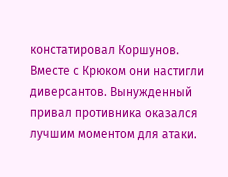констатировал Коршунов. Вместе с Крюком они настигли диверсантов. Вынужденный привал противника оказался лучшим моментом для атаки.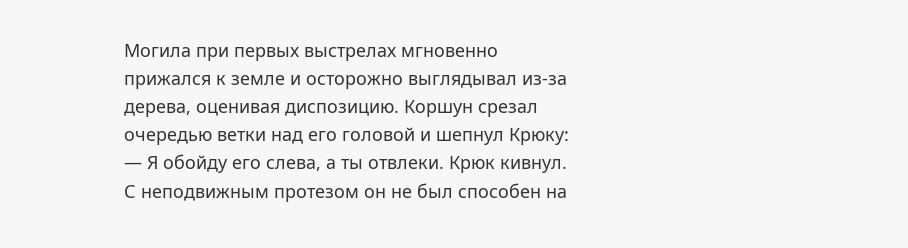Могила при первых выстрелах мгновенно прижался к земле и осторожно выглядывал из-за дерева, оценивая диспозицию. Коршун срезал очередью ветки над его головой и шепнул Крюку: — Я обойду его слева, а ты отвлеки. Крюк кивнул. С неподвижным протезом он не был способен на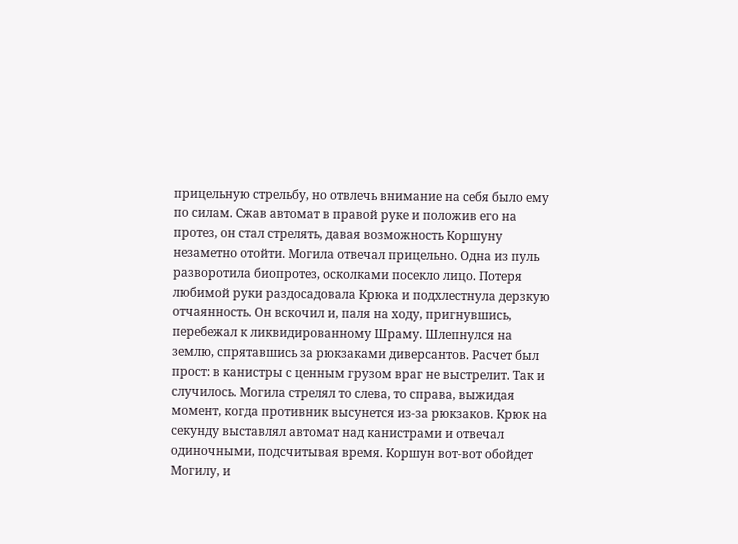прицельную стрельбу, но отвлечь внимание на себя было ему по силам. Сжав автомат в правой руке и положив его на протез, он стал стрелять, давая возможность Коршуну незаметно отойти. Могила отвечал прицельно. Одна из пуль разворотила биопротез, осколками посекло лицо. Потеря любимой руки раздосадовала Крюка и подхлестнула дерзкую отчаянность. Он вскочил и, паля на ходу, пригнувшись, перебежал к ликвидированному Шраму. Шлепнулся на землю, спрятавшись за рюкзаками диверсантов. Расчет был прост: в канистры с ценным грузом враг не выстрелит. Так и случилось. Могила стрелял то слева, то справа, выжидая момент, когда противник высунется из-за рюкзаков. Крюк на секунду выставлял автомат над канистрами и отвечал одиночными, подсчитывая время. Коршун вот-вот обойдет Могилу, и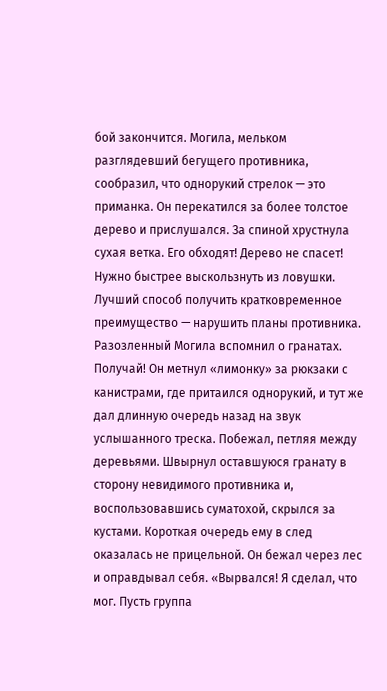бой закончится. Могила, мельком разглядевший бегущего противника, сообразил, что однорукий стрелок — это приманка. Он перекатился за более толстое дерево и прислушался. За спиной хрустнула сухая ветка. Его обходят! Дерево не спасет! Нужно быстрее выскользнуть из ловушки. Лучший способ получить кратковременное преимущество — нарушить планы противника. Разозленный Могила вспомнил о гранатах. Получай! Он метнул «лимонку» за рюкзаки с канистрами, где притаился однорукий, и тут же дал длинную очередь назад на звук услышанного треска. Побежал, петляя между деревьями. Швырнул оставшуюся гранату в сторону невидимого противника и, воспользовавшись суматохой, скрылся за кустами. Короткая очередь ему в след оказалась не прицельной. Он бежал через лес и оправдывал себя. «Вырвался! Я сделал, что мог. Пусть группа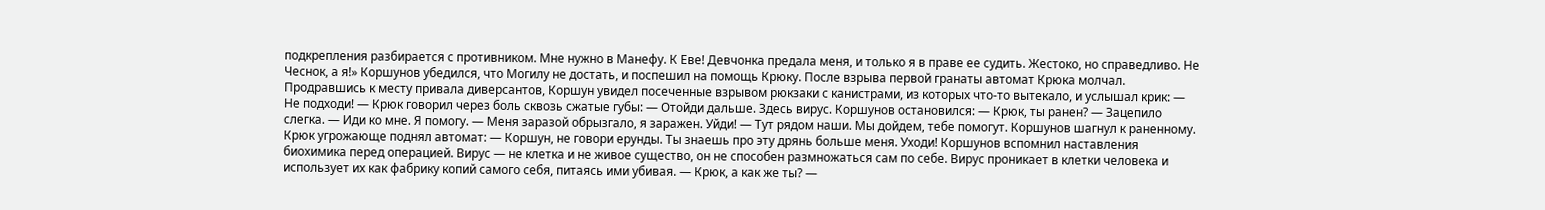подкрепления разбирается с противником. Мне нужно в Манефу. К Еве! Девчонка предала меня, и только я в праве ее судить. Жестоко, но справедливо. Не Чеснок, а я!» Коршунов убедился, что Могилу не достать, и поспешил на помощь Крюку. После взрыва первой гранаты автомат Крюка молчал. Продравшись к месту привала диверсантов, Коршун увидел посеченные взрывом рюкзаки с канистрами, из которых что-то вытекало, и услышал крик: — Не подходи! — Крюк говорил через боль сквозь сжатые губы: — Отойди дальше. Здесь вирус. Коршунов остановился: — Крюк, ты ранен? — Зацепило слегка. — Иди ко мне. Я помогу. — Меня заразой обрызгало, я заражен. Уйди! — Тут рядом наши. Мы дойдем, тебе помогут. Коршунов шагнул к раненному. Крюк угрожающе поднял автомат: — Коршун, не говори ерунды. Ты знаешь про эту дрянь больше меня. Уходи! Коршунов вспомнил наставления биохимика перед операцией. Вирус — не клетка и не живое существо, он не способен размножаться сам по себе. Вирус проникает в клетки человека и использует их как фабрику копий самого себя, питаясь ими убивая. — Крюк, а как же ты? —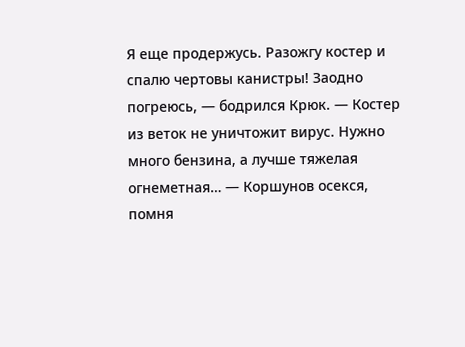Я еще продержусь. Разожгу костер и спалю чертовы канистры! Заодно погреюсь, — бодрился Крюк. — Костер из веток не уничтожит вирус. Нужно много бензина, а лучше тяжелая огнеметная… — Коршунов осекся, помня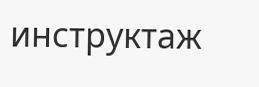инструктаж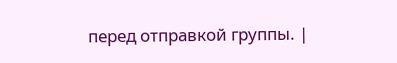перед отправкой группы. |